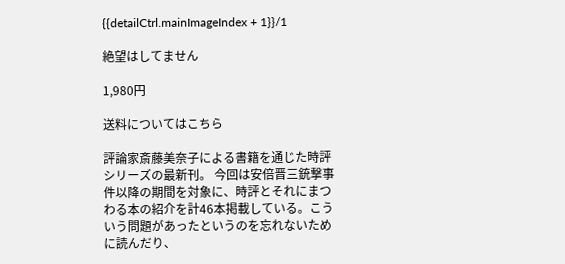{{detailCtrl.mainImageIndex + 1}}/1

絶望はしてません

1,980円

送料についてはこちら

評論家斎藤美奈子による書籍を通じた時評シリーズの最新刊。 今回は安倍晋三銃撃事件以降の期間を対象に、時評とそれにまつわる本の紹介を計46本掲載している。こういう問題があったというのを忘れないために読んだり、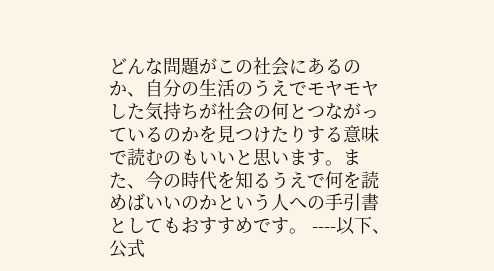どんな問題がこの社会にあるのか、自分の生活のうえでモヤモヤした気持ちが社会の何とつながっているのかを見つけたりする意味で読むのもいいと思います。また、今の時代を知るうえで何を読めばいいのかという人への手引書としてもおすすめです。 ----以下、公式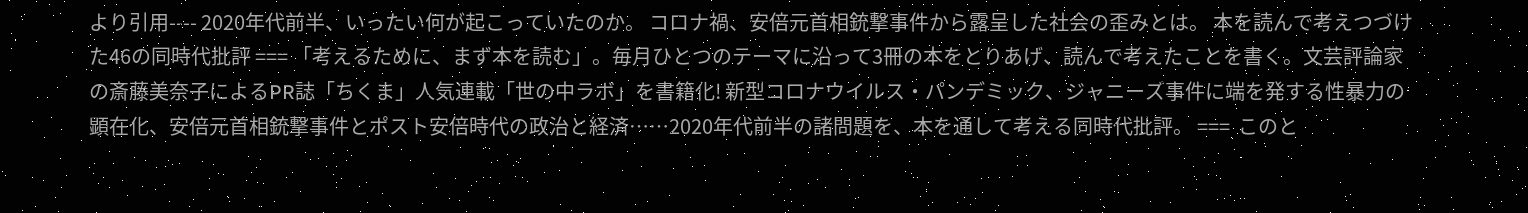より引用---- 2020年代前半、いったい何が起こっていたのか。 コロナ禍、安倍元首相銃撃事件から露呈した社会の歪みとは。 本を読んで考えつづけた46の同時代批評 === 「考えるために、まず本を読む」。毎月ひとつのテーマに沿って3冊の本をとりあげ、読んで考えたことを書く。文芸評論家の斎藤美奈子によるPR誌「ちくま」人気連載「世の中ラボ」を書籍化! 新型コロナウイルス・パンデミック、ジャニーズ事件に端を発する性暴力の顕在化、安倍元首相銃撃事件とポスト安倍時代の政治と経済……2020年代前半の諸問題を、本を通して考える同時代批評。 ===  このと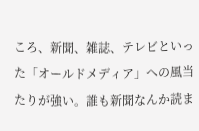ころ、新聞、雑誌、テレビといった「オールドメディア」への風当たりが強い。誰も新聞なんか読ま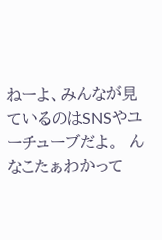ねーよ、みんなが見ているのはSNSやユーチューブだよ。  んなこたぁわかって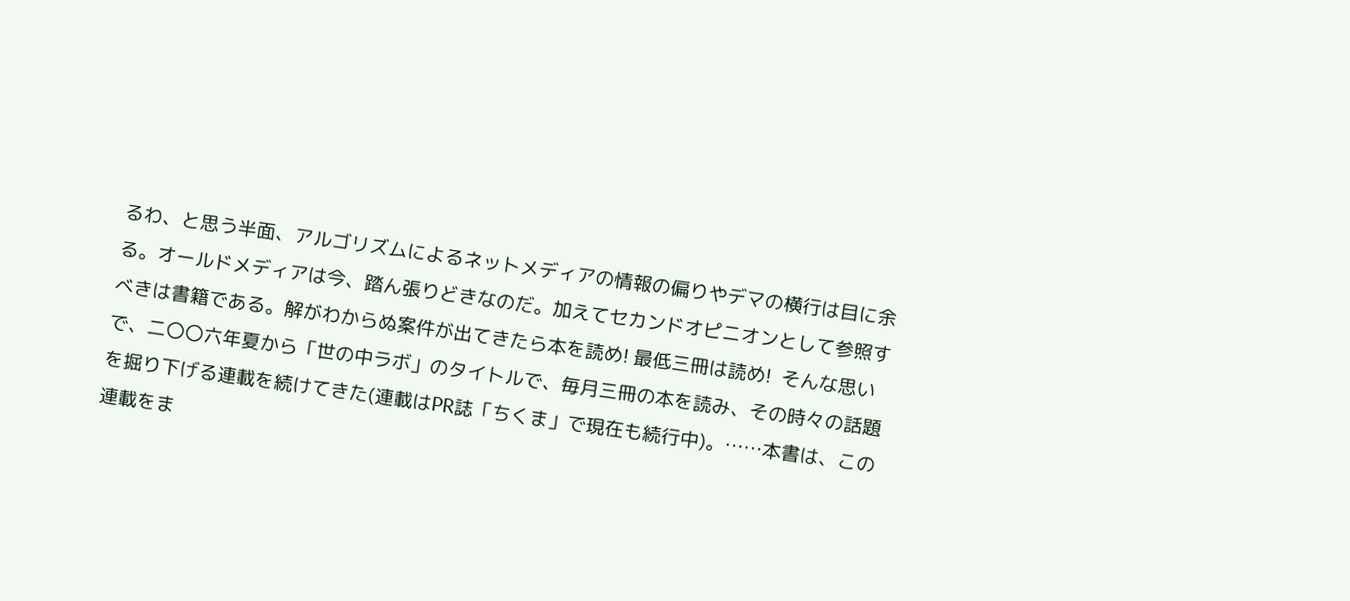るわ、と思う半面、アルゴリズムによるネットメディアの情報の偏りやデマの横行は目に余る。オールドメディアは今、踏ん張りどきなのだ。加えてセカンドオピニオンとして参照すべきは書籍である。解がわからぬ案件が出てきたら本を読め! 最低三冊は読め!  そんな思いで、二〇〇六年夏から「世の中ラボ」のタイトルで、毎月三冊の本を読み、その時々の話題を掘り下げる連載を続けてきた(連載はPR誌「ちくま」で現在も続行中)。……本書は、この連載をま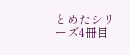とめたシリーズ4冊目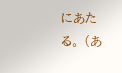にあたる。 (あ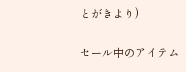とがきより)

セール中のアイテム